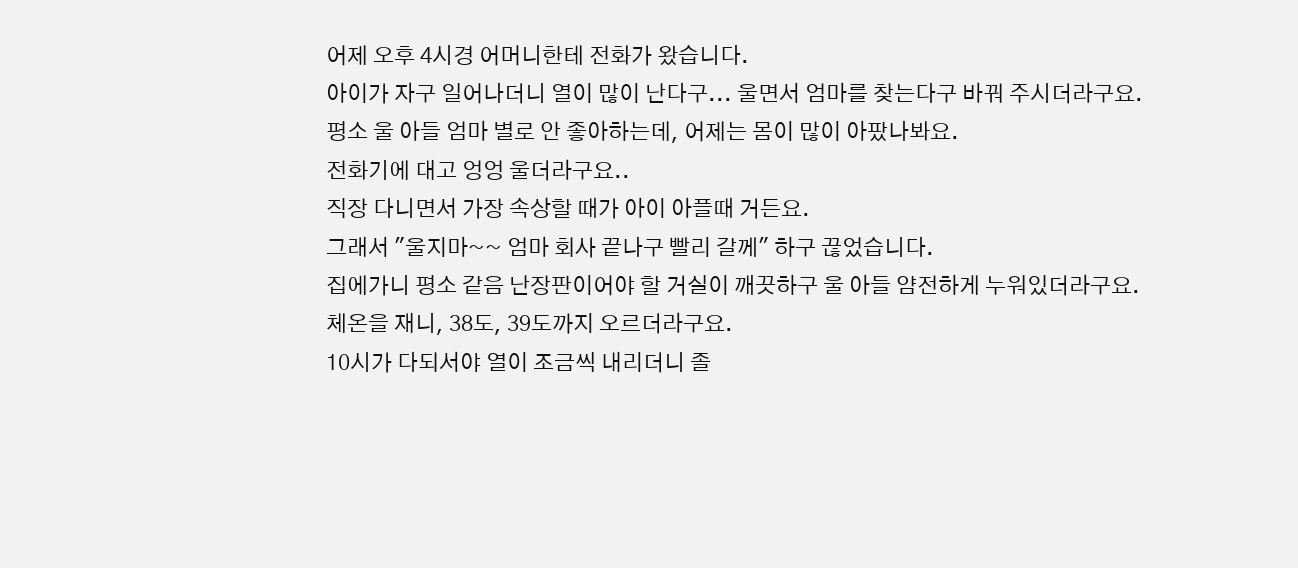어제 오후 4시경 어머니한테 전화가 왔습니다.
아이가 자구 일어나더니 열이 많이 난다구... 울면서 엄마를 찾는다구 바꿔 주시더라구요.
평소 울 아들 엄마 별로 안 좋아하는데, 어제는 몸이 많이 아팠나봐요.
전화기에 대고 엉엉 울더라구요..
직장 다니면서 가장 속상할 때가 아이 아플때 거든요.
그래서 "울지마~~ 엄마 회사 끝나구 빨리 갈께" 하구 끊었습니다.
집에가니 평소 같음 난장판이어야 할 거실이 깨끗하구 울 아들 얌전하게 누워있더라구요.
체온을 재니, 38도, 39도까지 오르더라구요.
10시가 다되서야 열이 조금씩 내리더니 졸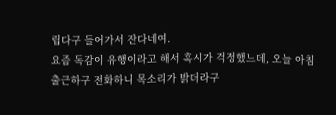립다구 들어가서 잔다네여.
요즘 독감이 유행이라고 해서 혹시가 걱정했느데, 오늘 아침 출근하구 전화하니 목소리가 밝더라구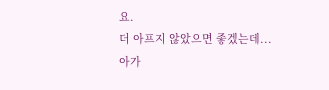요.
더 아프지 않았으면 좋겠는데...
아가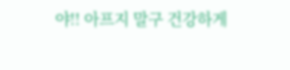야!! 아프지 말구 건강하게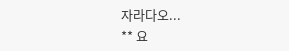자라다오...
** 요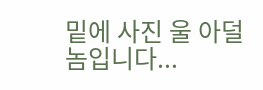밑에 사진 울 아덜 놈입니다...